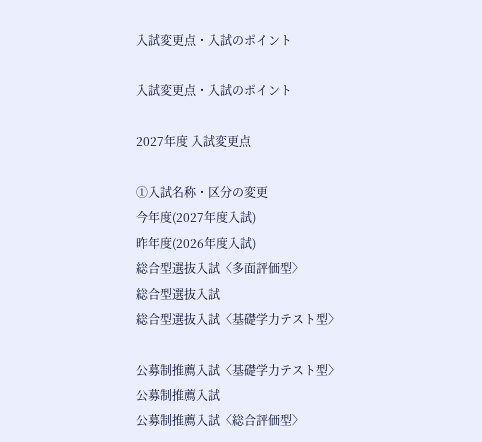入試変更点・入試のポイント

入試変更点・入試のポイント

2027年度 入試変更点

①入試名称・区分の変更
今年度(2027年度入試)
昨年度(2026年度入試)
総合型選抜入試〈多面評価型〉
総合型選抜入試
総合型選抜入試〈基礎学力テスト型〉

公募制推薦入試〈基礎学力テスト型〉
公募制推薦入試
公募制推薦入試〈総合評価型〉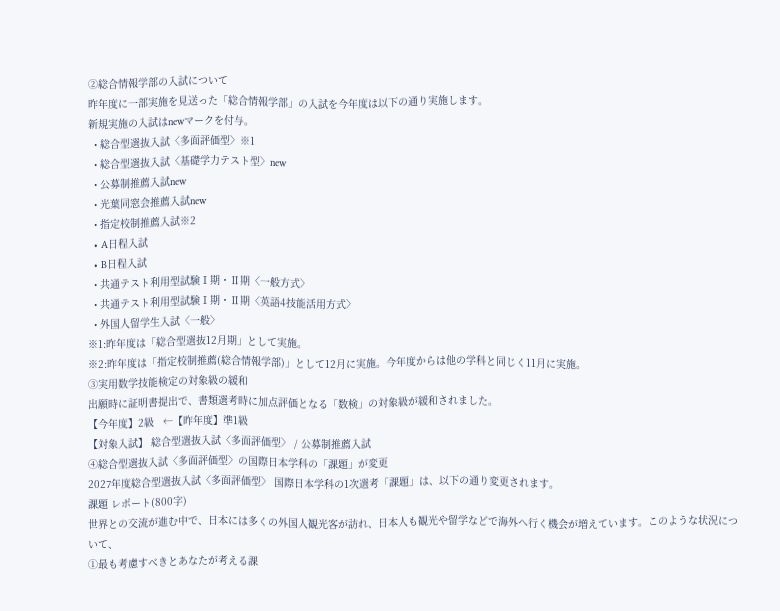②総合情報学部の入試について
昨年度に一部実施を見送った「総合情報学部」の入試を今年度は以下の通り実施します。
新規実施の入試はnewマークを付与。
  • 総合型選抜入試〈多面評価型〉※1
  • 総合型選抜入試〈基礎学力テスト型〉new
  • 公募制推薦入試new
  • 光葉同窓会推薦入試new
  • 指定校制推薦入試※2
  • A日程入試
  • B日程入試
  • 共通テスト利用型試験Ⅰ期・Ⅱ期〈一般方式〉
  • 共通テスト利用型試験Ⅰ期・Ⅱ期〈英語4技能活用方式〉
  • 外国人留学生入試〈一般〉
※1:昨年度は「総合型選抜12月期」として実施。
※2:昨年度は「指定校制推薦(総合情報学部)」として12月に実施。今年度からは他の学科と同じく11月に実施。
③実用数学技能検定の対象級の緩和
出願時に証明書提出で、書類選考時に加点評価となる「数検」の対象級が緩和されました。
【今年度】2級   ←【昨年度】準1級
【対象入試】 総合型選抜入試〈多面評価型〉 / 公募制推薦入試
④総合型選抜入試〈多面評価型〉の国際日本学科の「課題」が変更
2027年度総合型選抜入試〈多面評価型〉 国際日本学科の1次選考「課題」は、以下の通り変更されます。
課題 レポート(800字)
世界との交流が進む中で、日本には多くの外国人観光客が訪れ、日本人も観光や留学などで海外へ行く機会が増えています。このような状況について、
①最も考慮すべきとあなたが考える課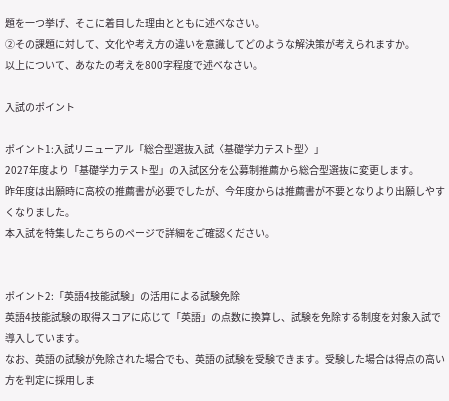題を一つ挙げ、そこに着目した理由とともに述べなさい。
②その課題に対して、文化や考え方の違いを意識してどのような解決策が考えられますか。
以上について、あなたの考えを800字程度で述べなさい。

入試のポイント

ポイント1:入試リニューアル「総合型選抜入試〈基礎学力テスト型〉」
2027年度より「基礎学力テスト型」の入試区分を公募制推薦から総合型選抜に変更します。
昨年度は出願時に高校の推薦書が必要でしたが、今年度からは推薦書が不要となりより出願しやすくなりました。
本入試を特集したこちらのページで詳細をご確認ください。


ポイント2:「英語4技能試験」の活用による試験免除
英語4技能試験の取得スコアに応じて「英語」の点数に換算し、試験を免除する制度を対象入試で導入しています。
なお、英語の試験が免除された場合でも、英語の試験を受験できます。受験した場合は得点の高い方を判定に採用しま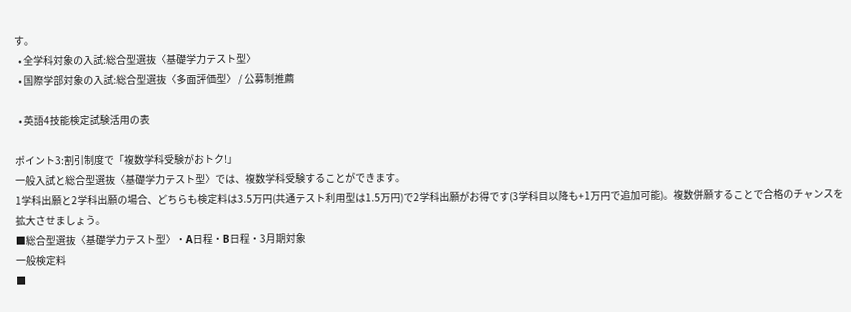す。
  • 全学科対象の入試:総合型選抜〈基礎学力テスト型〉
  • 国際学部対象の入試:総合型選抜〈多面評価型〉 / 公募制推薦

  • 英語4技能検定試験活用の表

ポイント3:割引制度で「複数学科受験がおトク!」
一般入試と総合型選抜〈基礎学力テスト型〉では、複数学科受験することができます。
1学科出願と2学科出願の場合、どちらも検定料は3.5万円(共通テスト利用型は1.5万円)で2学科出願がお得です(3学科目以降も+1万円で追加可能)。複数併願することで合格のチャンスを拡大させましょう。
■総合型選抜〈基礎学力テスト型〉・A日程・B日程・3月期対象
一般検定料
■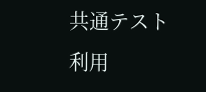共通テスト利用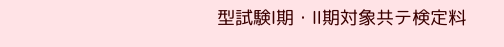型試験Ⅰ期・Ⅱ期対象共テ検定料